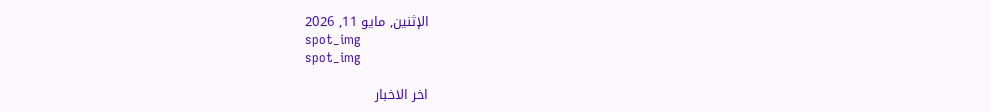الإثنين, مايو 11, 2026
spot_img
spot_img

اخر الاخبار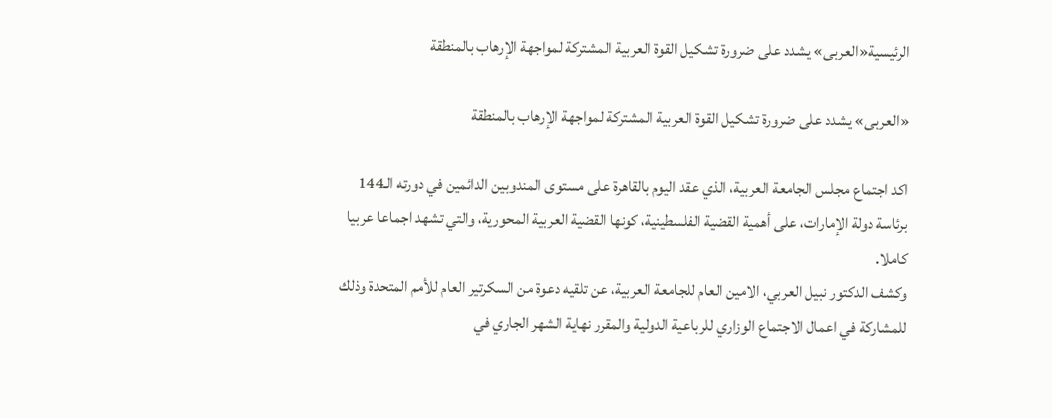الرئيسية«العربى» يشدد على ضرورة تشكيل القوة العربية المشتركة لمواجهة الإرهاب بالمنطقة

«العربى» يشدد على ضرورة تشكيل القوة العربية المشتركة لمواجهة الإرهاب بالمنطقة

اكد اجتماع مجلس الجامعة العربية، الذي عقد اليوم بالقاهرة على مستوى المندوبين الدائمين في دورته الـ144 برئاسة دولة الإمارات، على أهمية القضية الفلسطينية، كونها القضية العربية المحورية، والتي تشهد اجماعا عربيا كاملا.
وكشف الدكتور نبيل العربي، الامين العام للجامعة العربية، عن تلقيه دعوة من السكرتير العام للأمم المتحدة وذلك للمشاركة في اعمال الاجتماع الوزاري للرباعية الدولية والمقرر نهاية الشهر الجاري في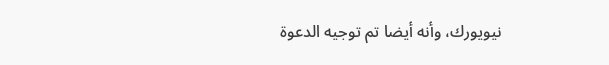نيويورك، وأنه أيضا تم توجيه الدعوة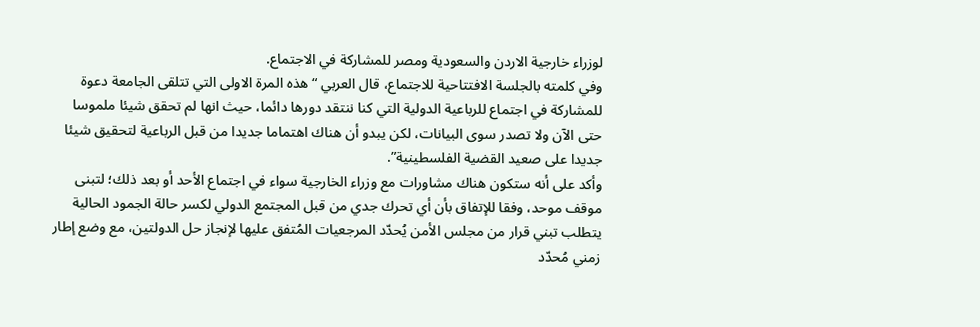لوزراء خارجية الاردن والسعودية ومصر للمشاركة في الاجتماع.
وفي كلمته بالجلسة الافتتاحية للاجتماع، قال العربي “هذه المرة الاولى التي تتلقى الجامعة دعوة للمشاركة في اجتماع للرباعية الدولية التي كنا ننتقد دورها دائما، حيث انها لم تحقق شيئا ملموسا حتى الآن ولا تصدر سوى البيانات، لكن يبدو أن هناك اهتماما جديدا من قبل الرباعية لتحقيق شيئا جديدا على صعيد القضية الفلسطينية”.
وأكد على أنه ستكون هناك مشاورات مع وزراء الخارجية سواء في اجتماع الأحد أو بعد ذلك؛ لتبنى موقف موحد، وفقا للإتفاق بأن أي تحرك جدي من قبل المجتمع الدولي لكسر حالة الجمود الحالية يتطلب تبني قرار من مجلس الأمن يُحدّد المرجعيات المُتفق عليها لإنجاز حل الدولتين، مع وضع إطار زمني مُحدّد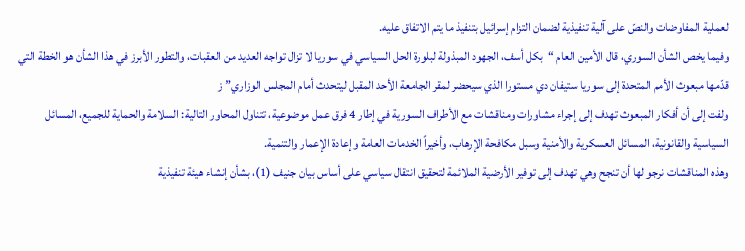لعملية المفاوضات والنصّ على آلية تنفيذية لضمان التزام إسرائيل بتنفيذ ما يتم الاتفاق عليه.
وفيما يخص الشأن السوري، قال الأمين العام “بكل أسف، الجهود المبذولة لبلورة الحل السياسي في سوريا لا تزال تواجه العديد من العقبات، والتطور الأبرز في هذا الشأن هو الخطة التي قدّمها مبعوث الأمم المتحدة إلى سوريا ستيفان دي مستورا الذي سيحضر لمقر الجامعة الأحد المقبل ليتحدث أمام المجلس الوزاري”ز
ولفت إلى أن أفكار المبعوث تهدف إلى إجراء مشاورات ومناقشات مع الأطراف السورية في إطار 4 فرق عمل موضوعية، تتناول المحاور التالية: السلامة والحماية للجميع، المسائل السياسية والقانونية، المسائل العسكرية والأمنية وسبل مكافحة الإرهاب، وأخيراً الخدمات العامة وإعادة الإعمار والتنمية.
وهذه المناقشات نرجو لها أن تنجح وهي تهدف إلى توفير الأرضية الملائمة لتحقيق انتقال سياسي على أساس بيان جنيف (1)، بشأن إنشاء هيئة تنفيذية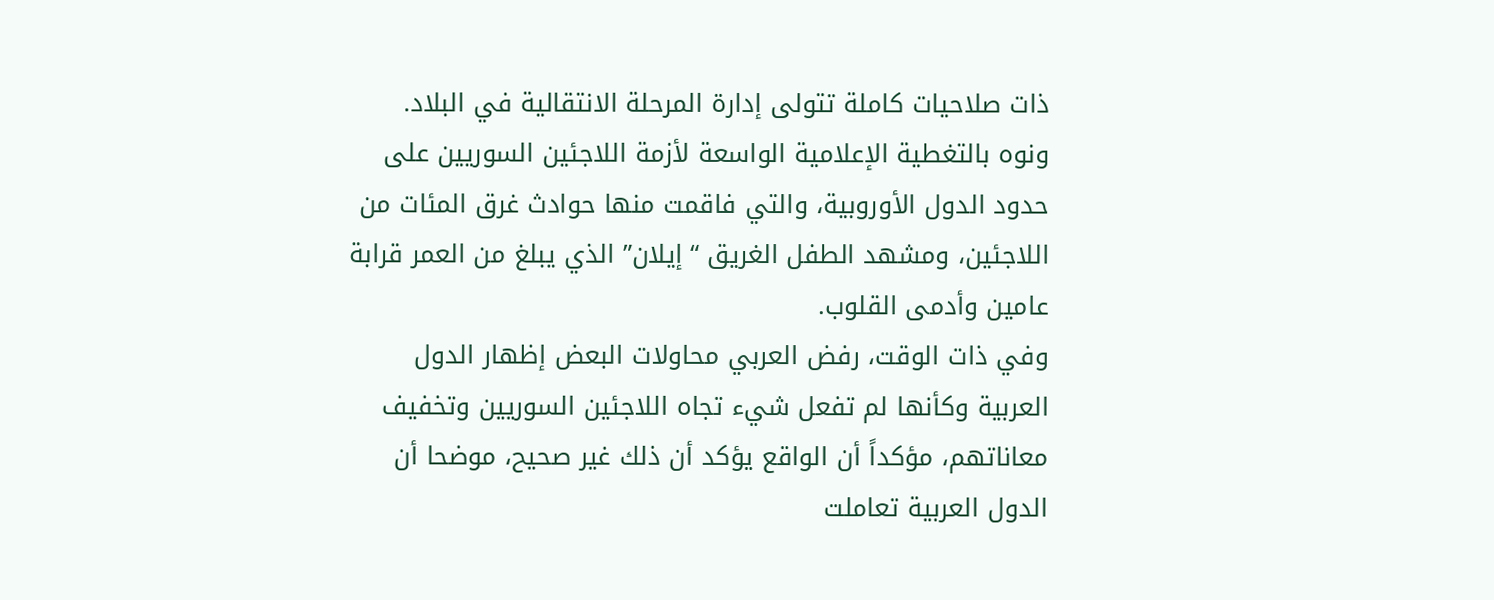ذات صلاحيات كاملة تتولى إدارة المرحلة الانتقالية في البلاد.
ونوه بالتغطية الإعلامية الواسعة لأزمة اللاجئين السوريين على حدود الدول الأوروبية، والتي فاقمت منها حوادث غرق المئات من اللاجئين، ومشهد الطفل الغريق “إيلان” الذي يبلغ من العمر قرابة عامين وأدمى القلوب.
وفي ذات الوقت، رفض العربي محاولات البعض إظهار الدول العربية وكأنها لم تفعل شيء تجاه اللاجئين السوريين وتخفيف معاناتهم، مؤكداً أن الواقع يؤكد أن ذلك غير صحيح، موضحا أن الدول العربية تعاملت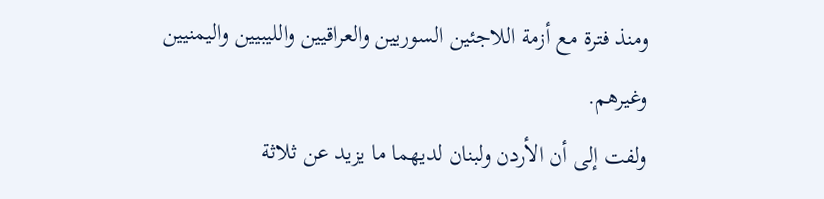ومنذ فترة مع أزمة اللاجئين السوريين والعراقيين والليبيين واليمنيين وغيرهم.
ولفت إلى أن الأردن ولبنان لديهما ما يزيد عن ثلاثة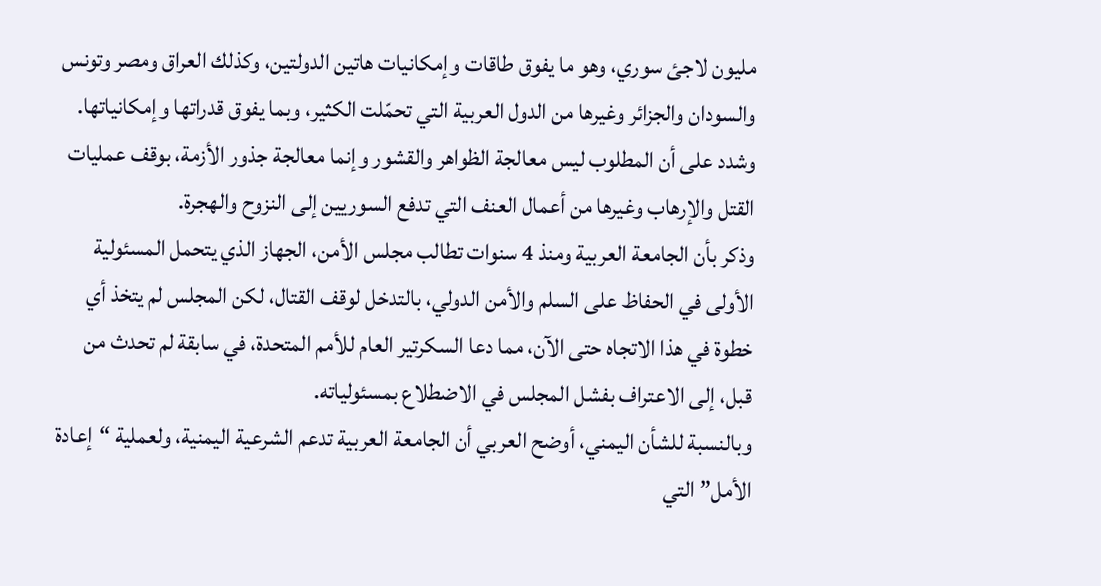مليون لاجئ سوري، وهو ما يفوق طاقات وإمكانيات هاتين الدولتين، وكذلك العراق ومصر وتونس والسودان والجزائر وغيرها من الدول العربية التي تحمّلت الكثير، وبما يفوق قدراتها وإمكانياتها.
وشدد على أن المطلوب ليس معالجة الظواهر والقشور وإنما معالجة جذور الأزمة، بوقف عمليات القتل والإرهاب وغيرها من أعمال العنف التي تدفع السوريين إلى النزوح والهجرة.
وذكر بأن الجامعة العربية ومنذ 4 سنوات تطالب مجلس الأمن، الجهاز الذي يتحمل المسئولية الأولى في الحفاظ على السلم والأمن الدولي، بالتدخل لوقف القتال، لكن المجلس لم يتخذ أي خطوة في هذا الاتجاه حتى الآن، مما دعا السكرتير العام للأمم المتحدة، في سابقة لم تحدث من قبل، إلى الاعتراف بفشل المجلس في الاضطلاع بمسئولياته.
وبالنسبة للشأن اليمني، أوضح العربي أن الجامعة العربية تدعم الشرعية اليمنية، ولعملية “إعادة الأمل” التي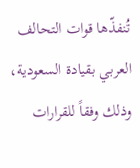تُنفذّها قوات التحالف العربي بقيادة السعودية، وذلك وفقاً للقرارات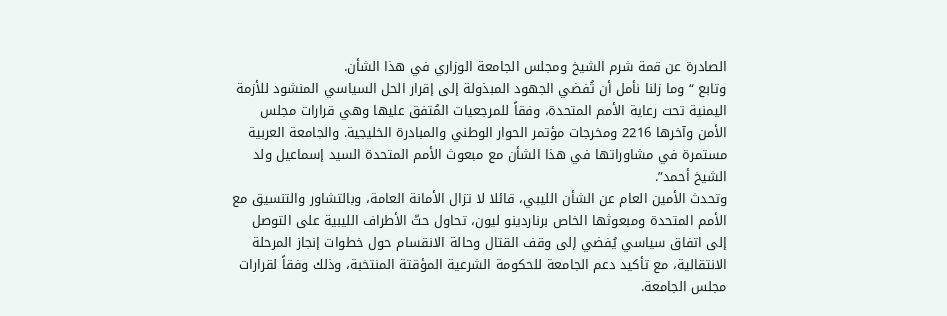الصادرة عن قمة شرم الشيخ ومجلس الجامعة الوزاري في هذا الشأن.
وتابع “وما زلنا نأمل أن تُفضي الجهود المبذولة إلى إقرار الحل السياسي المنشود للأزمة اليمنية تحت رعاية الأمم المتحدة، وفقاً للمرجعيات المُتفق عليها وهي قرارات مجلس الأمن وآخرها 2216 ومخرجات مؤتمر الحوار الوطني والمبادرة الخليجية. والجامعة العربية مستمرة في مشاوراتها في هذا الشأن مع مبعوث الأمم المتحدة السيد إسماعيل ولد الشيخ أحمد”.
وتحدث الأمين العام عن الشأن الليبي، قائلا لا تزال الأمانة العامة، وبالتشاور والتنسيق مع الأمم المتحدة ومبعوثها الخاص برناردينو ليون، تحاول حثّ الأطراف الليبية على التوصل إلى اتفاق سياسي يُفضي إلى وقف القتال وحالة الانقسام حول خطوات إنجاز المرحلة الانتقالية، مع تأكيد دعم الجامعة للحكومة الشرعية المؤقتة المنتخبة، وذلك وفقاً لقرارات مجلس الجامعة.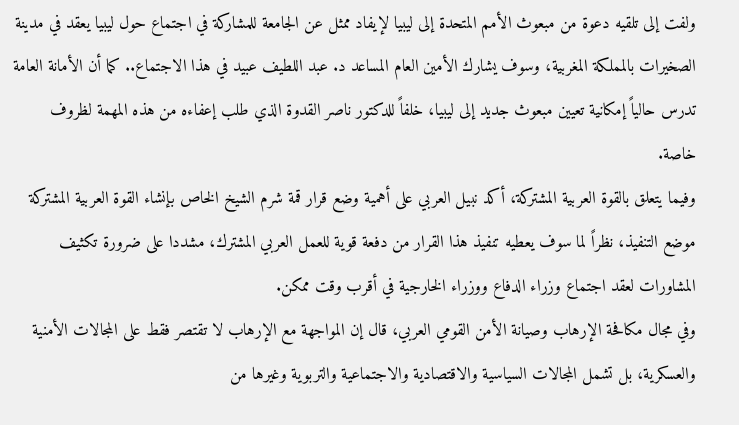ولفت إلى تلقيه دعوة من مبعوث الأمم المتحدة إلى ليبيا لإيفاد ممثل عن الجامعة للمشاركة في اجتماع حول ليبيا يعقد في مدينة الصخيرات بالمملكة المغربية، وسوف يشارك الأمين العام المساعد د. عبد اللطيف عبيد في هذا الاجتماع.. كما أن الأمانة العامة تدرس حالياً إمكانية تعيين مبعوث جديد إلى ليبيا، خلفاً للدكتور ناصر القدوة الذي طلب إعفاءه من هذه المهمة لظروف خاصة.
وفيما يتعلق بالقوة العربية المشتركة، أكد نبيل العربي على أهمية وضع قرار قمة شرم الشيخ الخاص بإنشاء القوة العربية المشتركة موضع التنفيذ، نظراً لما سوف يعطيه تنفيذ هذا القرار من دفعة قوية للعمل العربي المشترك، مشددا على ضرورة تكثيف المشاورات لعقد اجتماع وزراء الدفاع ووزراء الخارجية في أقرب وقت ممكن.
وفي مجال مكافحة الإرهاب وصيانة الأمن القومي العربي، قال إن المواجهة مع الإرهاب لا تقتصر فقط على المجالات الأمنية والعسكرية، بل تشمل المجالات السياسية والاقتصادية والاجتماعية والتربوية وغيرها من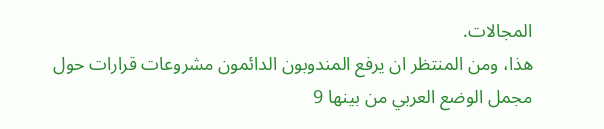المجالات.
هذا، ومن المنتظر ان يرفع المندوبون الدائمون مشروعات قرارات حول مجمل الوضع العربي من بينها 9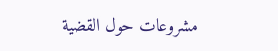مشروعات حول القضية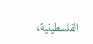الفلسطينية،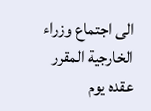الى اجتماع وزراء الخارجية المقرر عقده يوم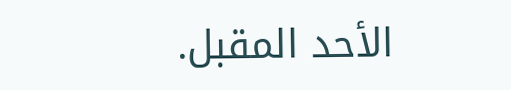الأحد المقبل.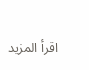اقرأ المزيد